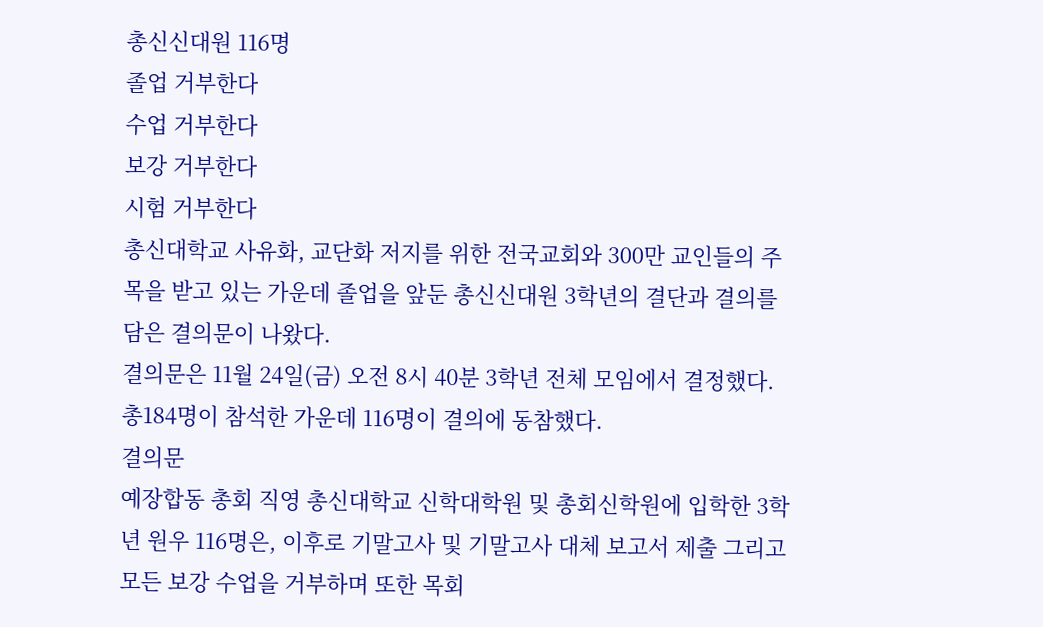총신신대원 116명
졸업 거부한다
수업 거부한다
보강 거부한다
시험 거부한다
총신대학교 사유화, 교단화 저지를 위한 전국교회와 300만 교인들의 주목을 받고 있는 가운데 졸업을 앞둔 총신신대원 3학년의 결단과 결의를 담은 결의문이 나왔다.
결의문은 11월 24일(금) 오전 8시 40분 3학년 전체 모임에서 결정했다. 총184명이 참석한 가운데 116명이 결의에 동참했다.
결의문
예장합동 총회 직영 총신대학교 신학대학원 및 총회신학원에 입학한 3학년 원우 116명은, 이후로 기말고사 및 기말고사 대체 보고서 제출 그리고 모든 보강 수업을 거부하며 또한 목회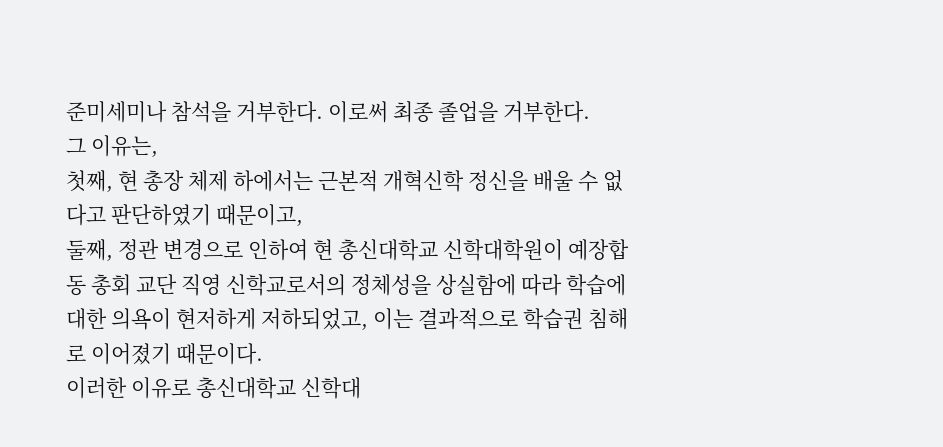준미세미나 참석을 거부한다. 이로써 최종 졸업을 거부한다.
그 이유는,
첫째, 현 총장 체제 하에서는 근본적 개혁신학 정신을 배울 수 없다고 판단하였기 때문이고,
둘째, 정관 변경으로 인하여 현 총신대학교 신학대학원이 예장합동 총회 교단 직영 신학교로서의 정체성을 상실함에 따라 학습에 대한 의욕이 현저하게 저하되었고, 이는 결과적으로 학습권 침해로 이어졌기 때문이다.
이러한 이유로 총신대학교 신학대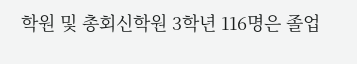학원 및 총회신학원 3학년 116명은 졸업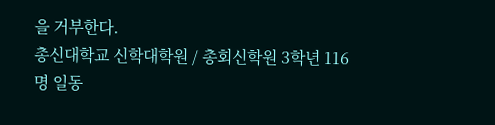을 거부한다.
총신대학교 신학대학원 / 총회신학원 3학년 116명 일동